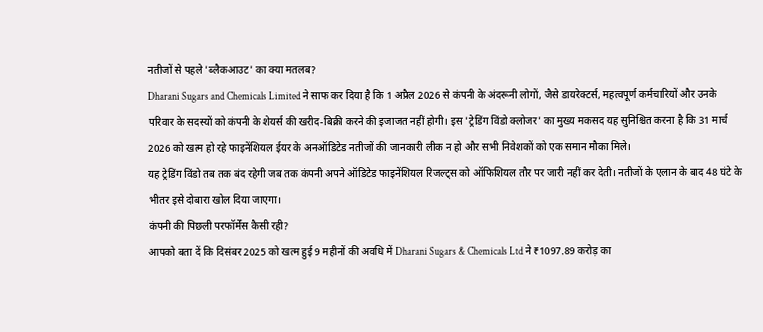नतीजों से पहले 'ब्लैकआउट' का क्या मतलब?
Dharani Sugars and Chemicals Limited ने साफ कर दिया है कि 1 अप्रैल 2026 से कंपनी के अंदरूनी लोगों, जैसे डायरेक्टर्स, महत्वपूर्ण कर्मचारियों और उनके परिवार के सदस्यों को कंपनी के शेयर्स की खरीद-बिक्री करने की इजाजत नहीं होगी। इस 'ट्रेडिंग विंडो क्लोजर' का मुख्य मकसद यह सुनिश्चित करना है कि 31 मार्च 2026 को खत्म हो रहे फाइनेंशियल ईयर के अनऑडिटेड नतीजों की जानकारी लीक न हो और सभी निवेशकों को एक समान मौका मिले।
यह ट्रेडिंग विंडो तब तक बंद रहेगी जब तक कंपनी अपने ऑडिटेड फाइनेंशियल रिजल्ट्स को ऑफिशियल तौर पर जारी नहीं कर देती। नतीजों के एलान के बाद 48 घंटे के भीतर इसे दोबारा खोल दिया जाएगा।
कंपनी की पिछली परफॉर्मेंस कैसी रही?
आपको बता दें कि दिसंबर 2025 को खत्म हुई 9 महीनों की अवधि में Dharani Sugars & Chemicals Ltd ने ₹1097.89 करोड़ का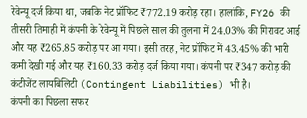रेवेन्यू दर्ज किया था, जबकि नेट प्रॉफिट ₹772.19 करोड़ रहा। हालांकि, FY26 की तीसरी तिमाही में कंपनी के रेवेन्यू में पिछले साल की तुलना में 24.03% की गिरावट आई और यह ₹265.85 करोड़ पर आ गया। इसी तरह, नेट प्रॉफिट में 43.45% की भारी कमी देखी गई और यह ₹160.33 करोड़ दर्ज किया गया। कंपनी पर ₹347 करोड़ की कंटीजेंट लायबिलिटी (Contingent Liabilities) भी है।
कंपनी का पिछला सफर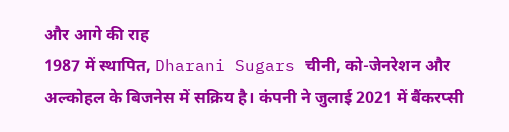और आगे की राह
1987 में स्थापित, Dharani Sugars चीनी, को-जेनरेशन और अल्कोहल के बिजनेस में सक्रिय है। कंपनी ने जुलाई 2021 में बैंकरप्सी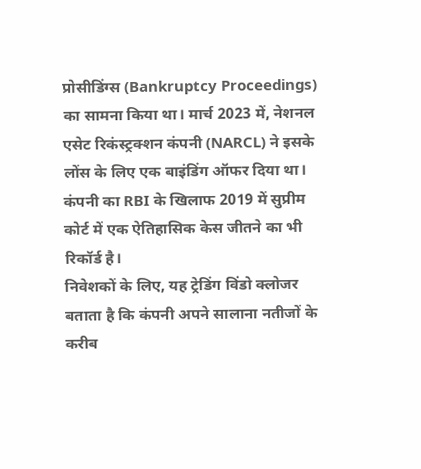प्रोसीडिंग्स (Bankruptcy Proceedings) का सामना किया था। मार्च 2023 में, नेशनल एसेट रिकंस्ट्रक्शन कंपनी (NARCL) ने इसके लोंस के लिए एक बाइंडिंग ऑफर दिया था। कंपनी का RBI के खिलाफ 2019 में सुप्रीम कोर्ट में एक ऐतिहासिक केस जीतने का भी रिकॉर्ड है।
निवेशकों के लिए, यह ट्रेडिंग विंडो क्लोजर बताता है कि कंपनी अपने सालाना नतीजों के करीब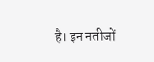है। इन नतीजों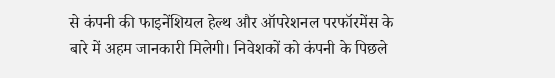से कंपनी की फाइनेंशियल हेल्थ और ऑपरेशनल परफॉरमेंस के बारे में अहम जानकारी मिलेगी। निवेशकों को कंपनी के पिछले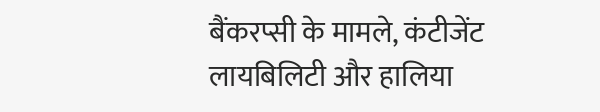बैंकरप्सी के मामले, कंटीजेंट लायबिलिटी और हालिया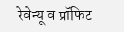रेवेन्यू व प्रॉफिट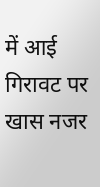में आई गिरावट पर खास नजर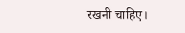रखनी चाहिए।